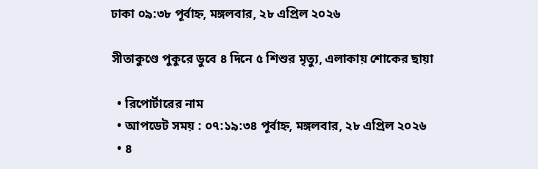ঢাকা ০৯:৩৮ পূর্বাহ্ন, মঙ্গলবার, ২৮ এপ্রিল ২০২৬

সীতাকুণ্ডে পুকুরে ডুবে ৪ দিনে ৫ শিশুর মৃত্যু, এলাকায় শোকের ছায়া

  • রিপোর্টারের নাম
  • আপডেট সময় : ০৭:১৯:৩৪ পূর্বাহ্ন, মঙ্গলবার, ২৮ এপ্রিল ২০২৬
  • ৪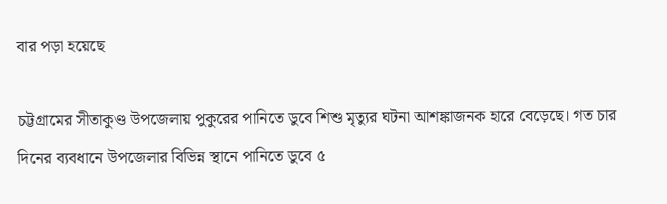বার পড়া হয়েছে

চট্টগ্রামের সীতাকুণ্ড উপজেলায় পুকুরের পানিতে ডুবে শিশু মৃত্যুর ঘটনা আশঙ্কাজনক হারে বেড়েছে। গত চার দিনের ব্যবধানে উপজেলার বিভিন্ন স্থানে পানিতে ডুবে ৫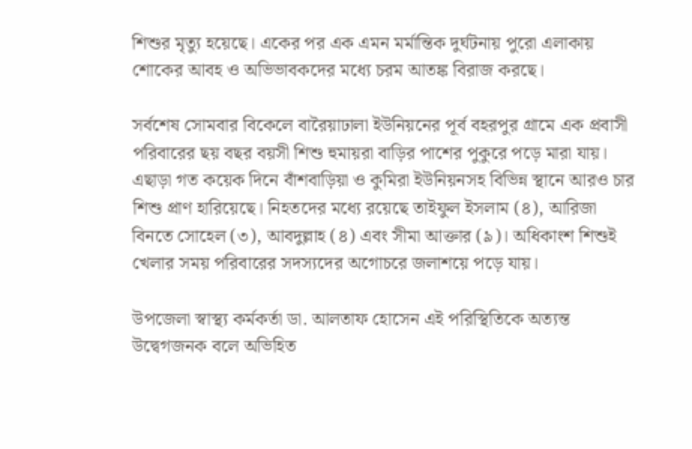শিশুর মৃত্যু হয়েছে। একের পর এক এমন মর্মান্তিক দুর্ঘটনায় পুরো এলাকায় শোকের আবহ ও অভিভাবকদের মধ্যে চরম আতঙ্ক বিরাজ করছে।

সর্বশেষ সোমবার বিকেলে বারৈয়াঢালা ইউনিয়নের পূর্ব বহরপুর গ্রামে এক প্রবাসী পরিবারের ছয় বছর বয়সী শিশু হুমায়রা বাড়ির পাশের পুকুরে পড়ে মারা যায়। এছাড়া গত কয়েক দিনে বাঁশবাড়িয়া ও কুমিরা ইউনিয়নসহ বিভিন্ন স্থানে আরও চার শিশু প্রাণ হারিয়েছে। নিহতদের মধ্যে রয়েছে তাইফুল ইসলাম (৪), আরিজা বিনতে সোহেল (৩), আবদুল্লাহ (৪) এবং সীমা আক্তার (৯)। অধিকাংশ শিশুই খেলার সময় পরিবারের সদস্যদের অগোচরে জলাশয়ে পড়ে যায়।

উপজেলা স্বাস্থ্য কর্মকর্তা ডা. আলতাফ হোসেন এই পরিস্থিতিকে অত্যন্ত উদ্বেগজনক বলে অভিহিত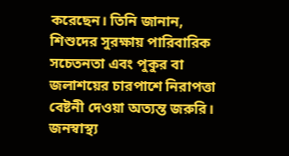করেছেন। তিনি জানান, শিশুদের সুরক্ষায় পারিবারিক সচেতনতা এবং পুকুর বা জলাশয়ের চারপাশে নিরাপত্তা বেষ্টনী দেওয়া অত্যন্ত জরুরি। জনস্বাস্থ্য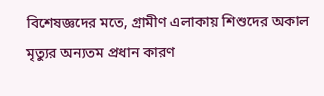বিশেষজ্ঞদের মতে, গ্রামীণ এলাকায় শিশুদের অকাল মৃত্যুর অন্যতম প্রধান কারণ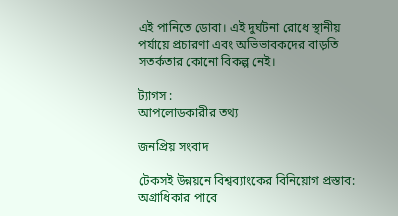এই পানিতে ডোবা। এই দুর্ঘটনা রোধে স্থানীয় পর্যায়ে প্রচারণা এবং অভিভাবকদের বাড়তি সতর্কতার কোনো বিকল্প নেই।

ট্যাগস :
আপলোডকারীর তথ্য

জনপ্রিয় সংবাদ

টেকসই উন্নয়নে বিশ্বব্যাংকের বিনিয়োগ প্রস্তাব: অগ্রাধিকার পাবে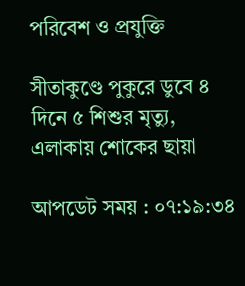পরিবেশ ও প্রযুক্তি

সীতাকুণ্ডে পুকুরে ডুবে ৪ দিনে ৫ শিশুর মৃত্যু, এলাকায় শোকের ছায়া

আপডেট সময় : ০৭:১৯:৩৪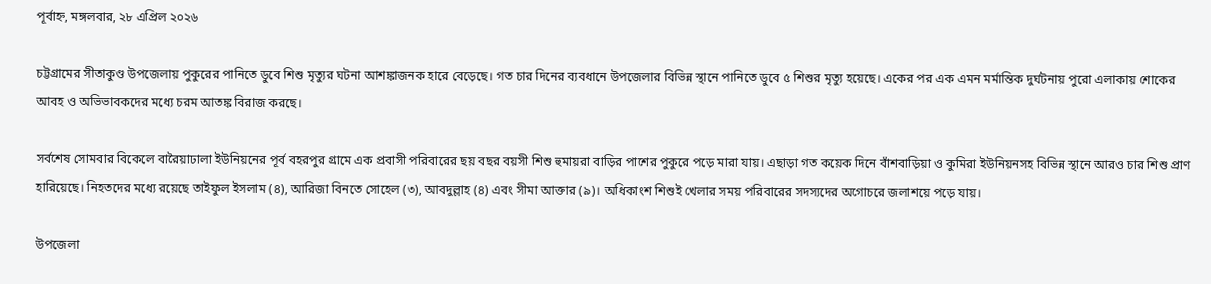পূর্বাহ্ন, মঙ্গলবার, ২৮ এপ্রিল ২০২৬

চট্টগ্রামের সীতাকুণ্ড উপজেলায় পুকুরের পানিতে ডুবে শিশু মৃত্যুর ঘটনা আশঙ্কাজনক হারে বেড়েছে। গত চার দিনের ব্যবধানে উপজেলার বিভিন্ন স্থানে পানিতে ডুবে ৫ শিশুর মৃত্যু হয়েছে। একের পর এক এমন মর্মান্তিক দুর্ঘটনায় পুরো এলাকায় শোকের আবহ ও অভিভাবকদের মধ্যে চরম আতঙ্ক বিরাজ করছে।

সর্বশেষ সোমবার বিকেলে বারৈয়াঢালা ইউনিয়নের পূর্ব বহরপুর গ্রামে এক প্রবাসী পরিবারের ছয় বছর বয়সী শিশু হুমায়রা বাড়ির পাশের পুকুরে পড়ে মারা যায়। এছাড়া গত কয়েক দিনে বাঁশবাড়িয়া ও কুমিরা ইউনিয়নসহ বিভিন্ন স্থানে আরও চার শিশু প্রাণ হারিয়েছে। নিহতদের মধ্যে রয়েছে তাইফুল ইসলাম (৪), আরিজা বিনতে সোহেল (৩), আবদুল্লাহ (৪) এবং সীমা আক্তার (৯)। অধিকাংশ শিশুই খেলার সময় পরিবারের সদস্যদের অগোচরে জলাশয়ে পড়ে যায়।

উপজেলা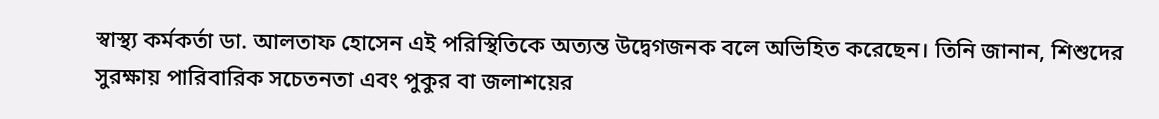স্বাস্থ্য কর্মকর্তা ডা. আলতাফ হোসেন এই পরিস্থিতিকে অত্যন্ত উদ্বেগজনক বলে অভিহিত করেছেন। তিনি জানান, শিশুদের সুরক্ষায় পারিবারিক সচেতনতা এবং পুকুর বা জলাশয়ের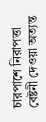চারপাশে নিরাপত্তা বেষ্টনী দেওয়া অত্যন্ত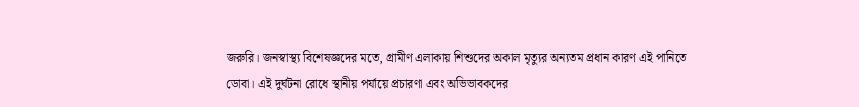জরুরি। জনস্বাস্থ্য বিশেষজ্ঞদের মতে, গ্রামীণ এলাকায় শিশুদের অকাল মৃত্যুর অন্যতম প্রধান কারণ এই পানিতে ডোবা। এই দুর্ঘটনা রোধে স্থানীয় পর্যায়ে প্রচারণা এবং অভিভাবকদের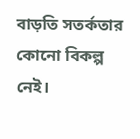বাড়তি সতর্কতার কোনো বিকল্প নেই।